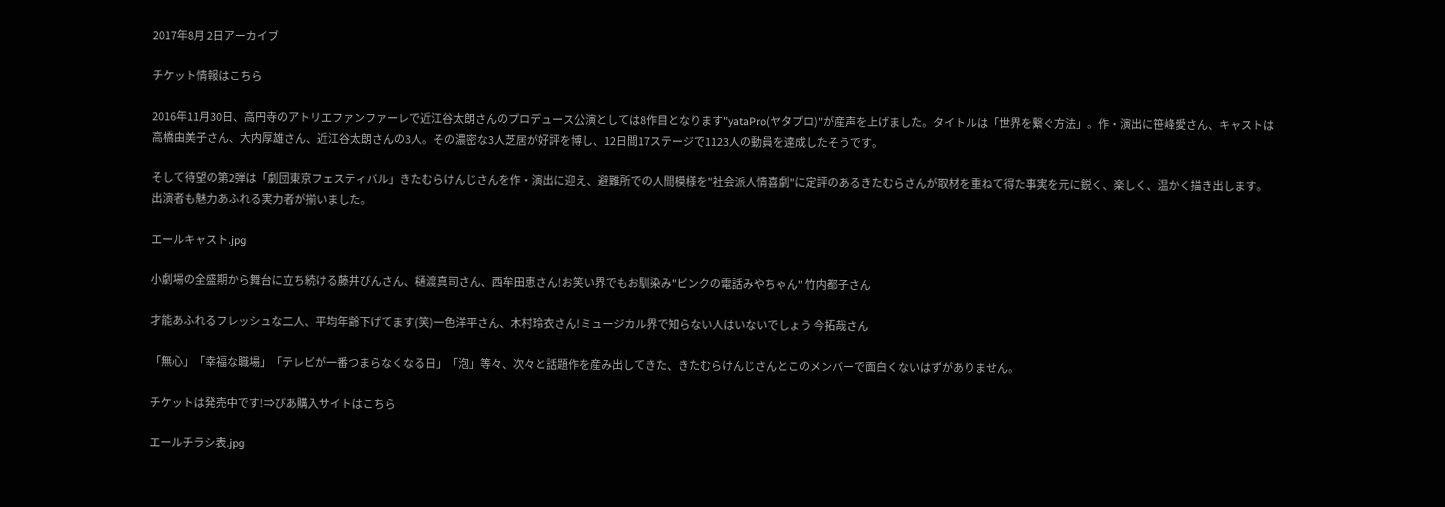2017年8月 2日アーカイブ

チケット情報はこちら

2016年11月30日、高円寺のアトリエファンファーレで近江谷太朗さんのプロデュース公演としては8作目となります"yataPro(ヤタプロ)"が産声を上げました。タイトルは「世界を繋ぐ方法」。作・演出に笹峰愛さん、キャストは高橋由美子さん、大内厚雄さん、近江谷太朗さんの3人。その濃密な3人芝居が好評を博し、12日間17ステージで1123人の動員を達成したそうです。

そして待望の第2弾は「劇団東京フェスティバル」きたむらけんじさんを作・演出に迎え、避難所での人間模様を"社会派人情喜劇"に定評のあるきたむらさんが取材を重ねて得た事実を元に鋭く、楽しく、温かく描き出します。出演者も魅力あふれる実力者が揃いました。

エールキャスト.jpg

小劇場の全盛期から舞台に立ち続ける藤井びんさん、樋渡真司さん、西牟田恵さん!お笑い界でもお馴染み"ピンクの電話みやちゃん" 竹内都子さん

才能あふれるフレッシュな二人、平均年齢下げてます(笑)一色洋平さん、木村玲衣さん!ミュージカル界で知らない人はいないでしょう 今拓哉さん

「無心」「幸福な職場」「テレビが一番つまらなくなる日」「泡」等々、次々と話題作を産み出してきた、きたむらけんじさんとこのメンバーで面白くないはずがありません。

チケットは発売中です!⇒ぴあ購入サイトはこちら

エールチラシ表.jpg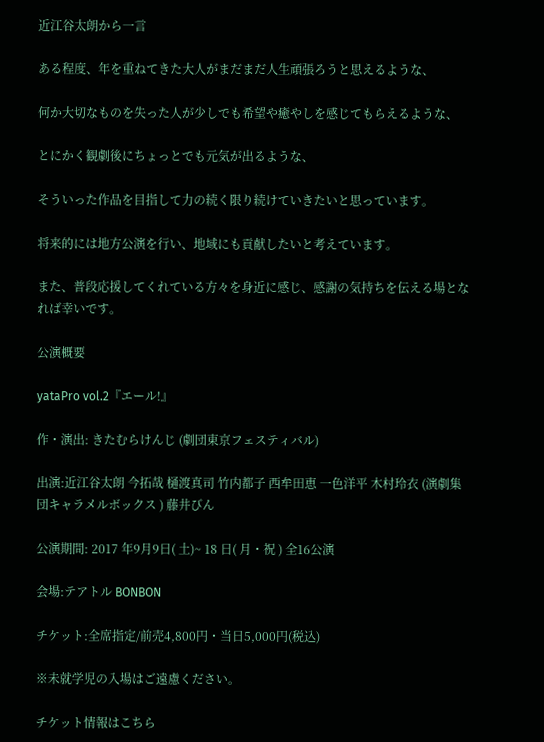近江谷太朗から一言

ある程度、年を重ねてきた大人がまだまだ人生頑張ろうと思えるような、

何か大切なものを失った人が少しでも希望や癒やしを感じてもらえるような、

とにかく観劇後にちょっとでも元気が出るような、

そういった作品を目指して力の続く限り続けていきたいと思っています。

将来的には地方公演を行い、地域にも貢献したいと考えています。

また、普段応援してくれている方々を身近に感じ、感謝の気持ちを伝える場となれば幸いです。

公演概要

yataPro vol.2『エール!』

作・演出: きたむらけんじ (劇団東京フェスティバル)

出演:近江谷太朗 今拓哉 樋渡真司 竹内都子 西牟田恵 一色洋平 木村玲衣 (演劇集団キャラメルボックス ) 藤井びん

公演期間: 2017 年9月9日( 土)~ 18 日( 月・祝 ) 全16公演

会場:テアトル BONBON

チケット:全席指定/前売4,800円・当日5,000円(税込)

※未就学児の入場はご遠慮ください。

チケット情報はこちら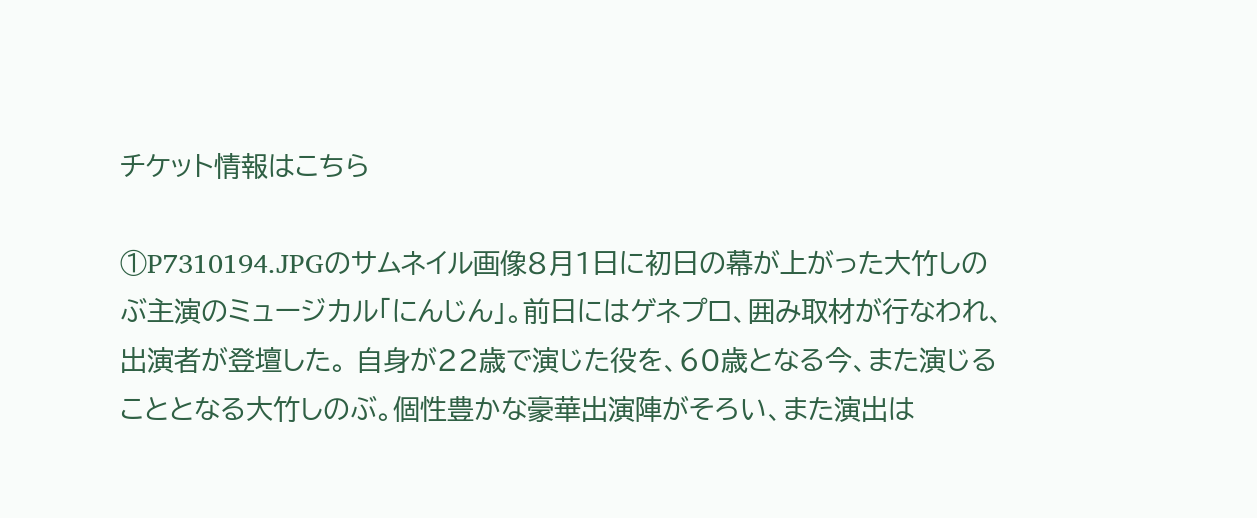チケット情報はこちら

①P7310194.JPGのサムネイル画像8月1日に初日の幕が上がった大竹しのぶ主演のミュージカル「にんじん」。前日にはゲネプロ、囲み取材が行なわれ、出演者が登壇した。 自身が22歳で演じた役を、60歳となる今、また演じることとなる大竹しのぶ。個性豊かな豪華出演陣がそろい、また演出は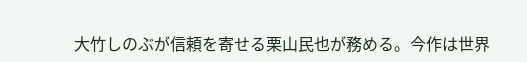大竹しのぶが信頼を寄せる栗山民也が務める。今作は世界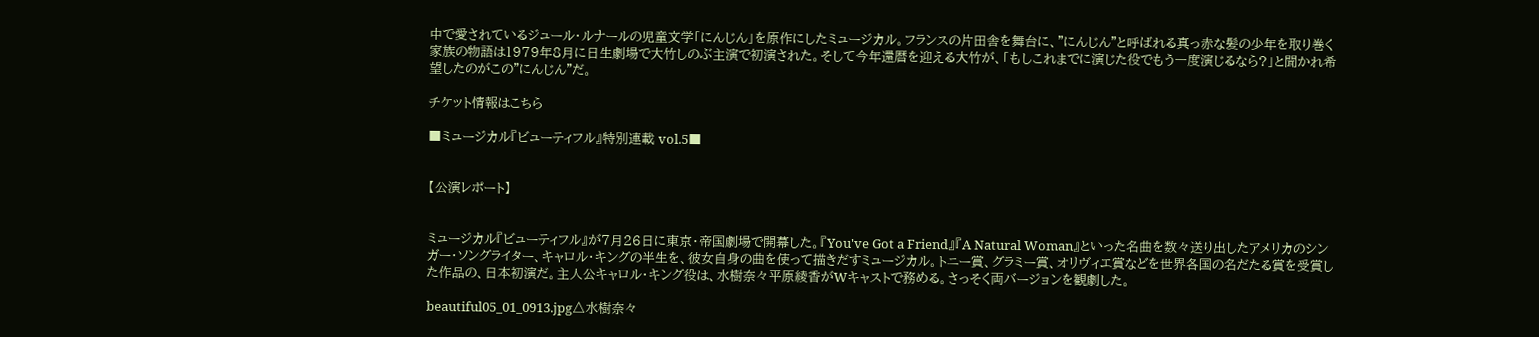中で愛されているジュール・ルナールの児童文学「にんじん」を原作にしたミュージカル。フランスの片田舎を舞台に、"にんじん"と呼ばれる真っ赤な髪の少年を取り巻く家族の物語は1979年8月に日生劇場で大竹しのぶ主演で初演された。そして今年還暦を迎える大竹が、「もしこれまでに演じた役でもう一度演じるなら?」と聞かれ希望したのがこの"にんじん"だ。

チケット情報はこちら

■ミュージカル『ビューティフル』特別連載 vol.5■


【公演レポート】


ミュージカル『ビューティフル』が7月26日に東京・帝国劇場で開幕した。『You've Got a Friend』『A Natural Woman』といった名曲を数々送り出したアメリカのシンガー・ソングライター、キャロル・キングの半生を、彼女自身の曲を使って描きだすミュージカル。トニー賞、グラミー賞、オリヴィエ賞などを世界各国の名だたる賞を受賞した作品の、日本初演だ。主人公キャロル・キング役は、水樹奈々平原綾香がWキャストで務める。さっそく両バージョンを観劇した。

beautiful05_01_0913.jpg△水樹奈々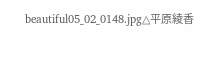beautiful05_02_0148.jpg△平原綾香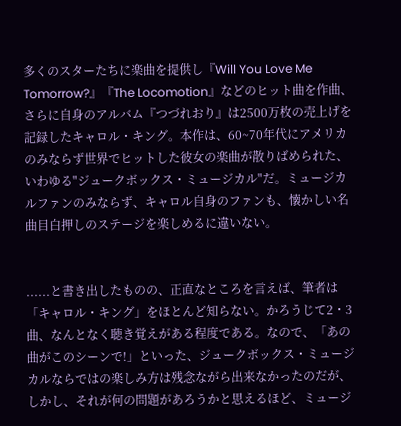多くのスターたちに楽曲を提供し『Will You Love Me Tomorrow?』『The Locomotion』などのヒット曲を作曲、さらに自身のアルバム『つづれおり』は2500万枚の売上げを記録したキャロル・キング。本作は、60~70年代にアメリカのみならず世界でヒットした彼女の楽曲が散りばめられた、いわゆる"ジュークボックス・ミュージカル"だ。ミュージカルファンのみならず、キャロル自身のファンも、懐かしい名曲目白押しのステージを楽しめるに違いない。


......と書き出したものの、正直なところを言えば、筆者は「キャロル・キング」をほとんど知らない。かろうじて2・3曲、なんとなく聴き覚えがある程度である。なので、「あの曲がこのシーンで!」といった、ジュークボックス・ミュージカルならではの楽しみ方は残念ながら出来なかったのだが、しかし、それが何の問題があろうかと思えるほど、ミュージ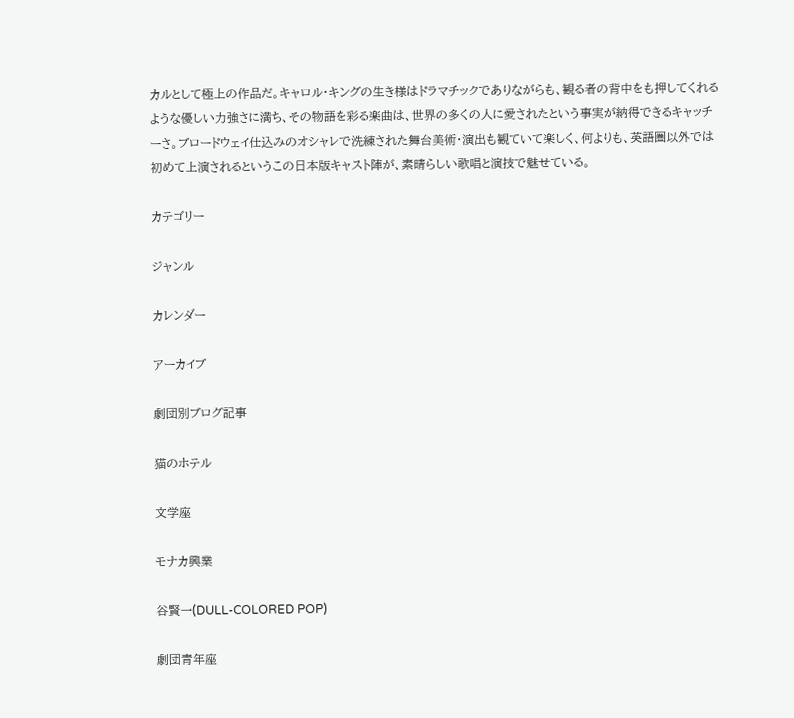カルとして極上の作品だ。キャロル・キングの生き様はドラマチックでありながらも、観る者の背中をも押してくれるような優しい力強さに満ち、その物語を彩る楽曲は、世界の多くの人に愛されたという事実が納得できるキャッチーさ。ブロードウェイ仕込みのオシャレで洗練された舞台美術・演出も観ていて楽しく、何よりも、英語圏以外では初めて上演されるというこの日本版キャスト陣が、素晴らしい歌唱と演技で魅せている。

カテゴリー

ジャンル

カレンダー

アーカイブ

劇団別ブログ記事

猫のホテル

文学座

モナカ興業

谷賢一(DULL-COLORED POP)

劇団青年座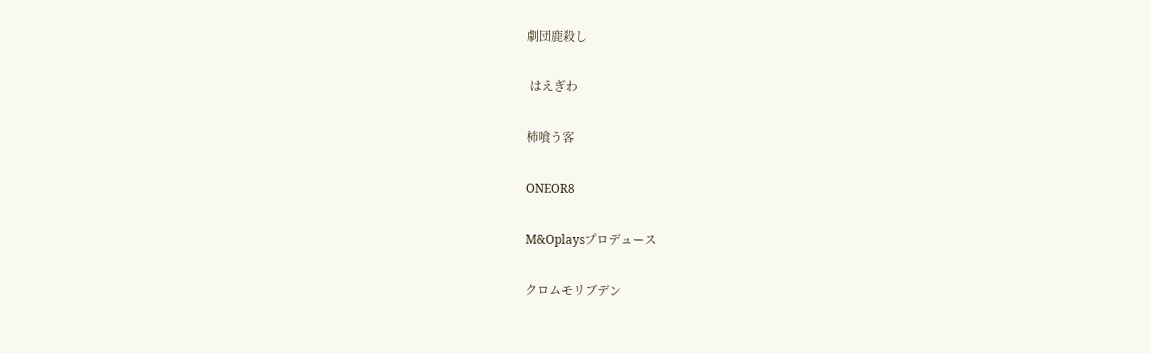劇団鹿殺し

 はえぎわ

柿喰う客

ONEOR8

M&Oplaysプロデュース

クロムモリブデン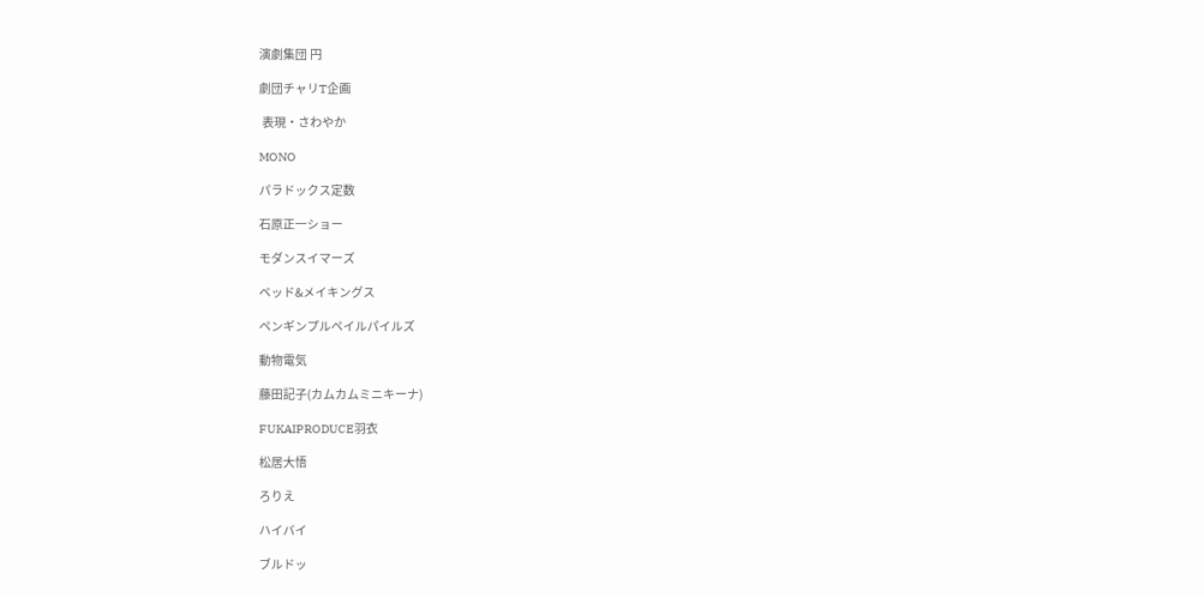演劇集団 円

劇団チャリT企画

 表現・さわやか

MONO

パラドックス定数

石原正一ショー

モダンスイマーズ

ベッド&メイキングス

ペンギンプルペイルパイルズ

動物電気

藤田記子(カムカムミニキーナ)

FUKAIPRODUCE羽衣

松居大悟

ろりえ

ハイバイ

ブルドッ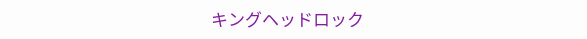キングヘッドロック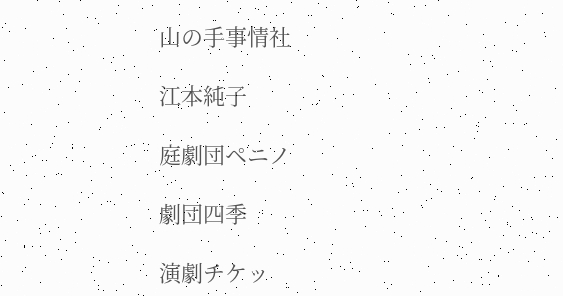山の手事情社

江本純子

庭劇団ペニノ

劇団四季

演劇チケッ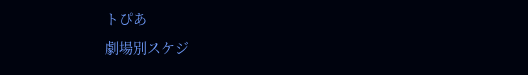トぴあ
劇場別スケジ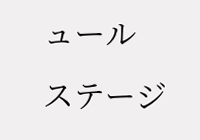ュール
ステージ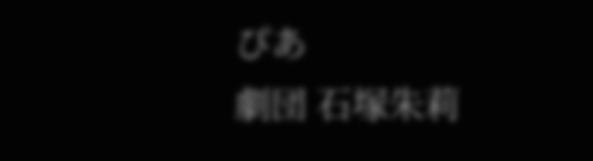ぴあ
劇団 石塚朱莉